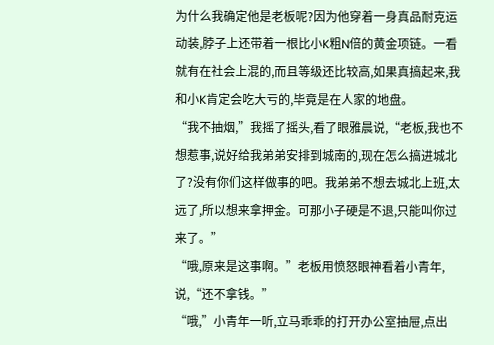为什么我确定他是老板呢?因为他穿着一身真品耐克运动装,脖子上还带着一根比小K粗N倍的黄金项链。一看就有在社会上混的,而且等级还比较高,如果真搞起来,我和小K肯定会吃大亏的,毕竟是在人家的地盘。
“我不抽烟,”我摇了摇头,看了眼雅晨说,“老板,我也不想惹事,说好给我弟弟安排到城南的,现在怎么搞进城北了?没有你们这样做事的吧。我弟弟不想去城北上班,太远了,所以想来拿押金。可那小子硬是不退,只能叫你过来了。”
“哦,原来是这事啊。”老板用愤怒眼神看着小青年,说,“还不拿钱。”
“哦,”小青年一听,立马乖乖的打开办公室抽屉,点出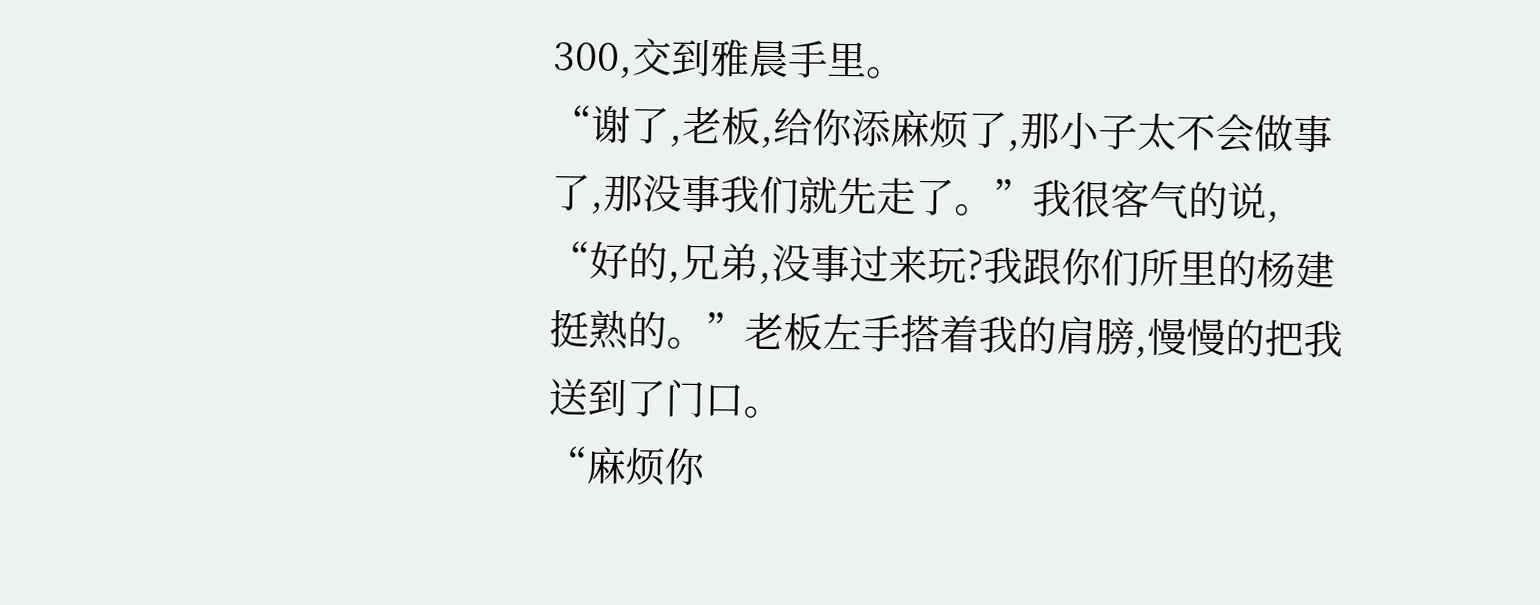300,交到雅晨手里。
“谢了,老板,给你添麻烦了,那小子太不会做事了,那没事我们就先走了。”我很客气的说,
“好的,兄弟,没事过来玩?我跟你们所里的杨建挺熟的。”老板左手搭着我的肩膀,慢慢的把我送到了门口。
“麻烦你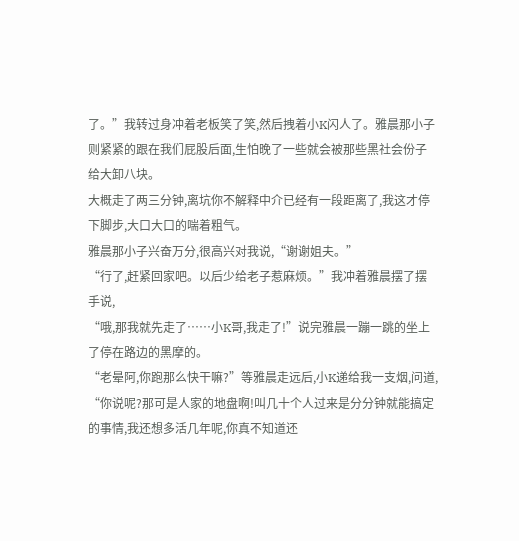了。”我转过身冲着老板笑了笑,然后拽着小K闪人了。雅晨那小子则紧紧的跟在我们屁股后面,生怕晚了一些就会被那些黑社会份子给大卸八块。
大概走了两三分钟,离坑你不解释中介已经有一段距离了,我这才停下脚步,大口大口的喘着粗气。
雅晨那小子兴奋万分,很高兴对我说,“谢谢姐夫。”
“行了,赶紧回家吧。以后少给老子惹麻烦。”我冲着雅晨摆了摆手说,
“哦,那我就先走了……小K哥,我走了!”说完雅晨一蹦一跳的坐上了停在路边的黑摩的。
“老晕阿,你跑那么快干嘛?”等雅晨走远后,小K递给我一支烟,问道,
“你说呢?那可是人家的地盘啊!叫几十个人过来是分分钟就能搞定的事情,我还想多活几年呢,你真不知道还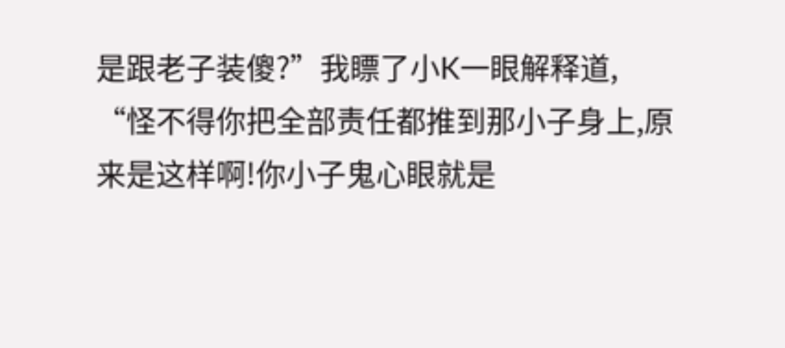是跟老子装傻?”我瞟了小K一眼解释道,
“怪不得你把全部责任都推到那小子身上,原来是这样啊!你小子鬼心眼就是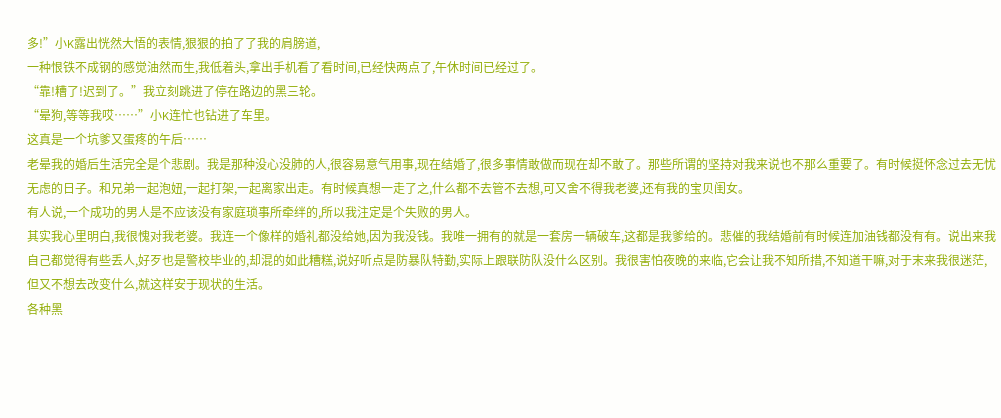多!”小K露出恍然大悟的表情,狠狠的拍了了我的肩膀道,
一种恨铁不成钢的感觉油然而生,我低着头,拿出手机看了看时间,已经快两点了,午休时间已经过了。
“靠!糟了!迟到了。”我立刻跳进了停在路边的黑三轮。
“晕狗,等等我哎……”小K连忙也钻进了车里。
这真是一个坑爹又蛋疼的午后……
老晕我的婚后生活完全是个悲剧。我是那种没心没肺的人,很容易意气用事,现在结婚了,很多事情敢做而现在却不敢了。那些所谓的坚持对我来说也不那么重要了。有时候挺怀念过去无忧无虑的日子。和兄弟一起泡妞,一起打架,一起离家出走。有时候真想一走了之,什么都不去管不去想,可又舍不得我老婆,还有我的宝贝闺女。
有人说,一个成功的男人是不应该没有家庭琐事所牵绊的,所以我注定是个失败的男人。
其实我心里明白,我很愧对我老婆。我连一个像样的婚礼都没给她,因为我没钱。我唯一拥有的就是一套房一辆破车,这都是我爹给的。悲催的我结婚前有时候连加油钱都没有有。说出来我自己都觉得有些丢人,好歹也是警校毕业的,却混的如此糟糕,说好听点是防暴队特勤,实际上跟联防队没什么区别。我很害怕夜晚的来临,它会让我不知所措,不知道干嘛,对于末来我很迷茫,但又不想去改变什么,就这样安于现状的生活。
各种黑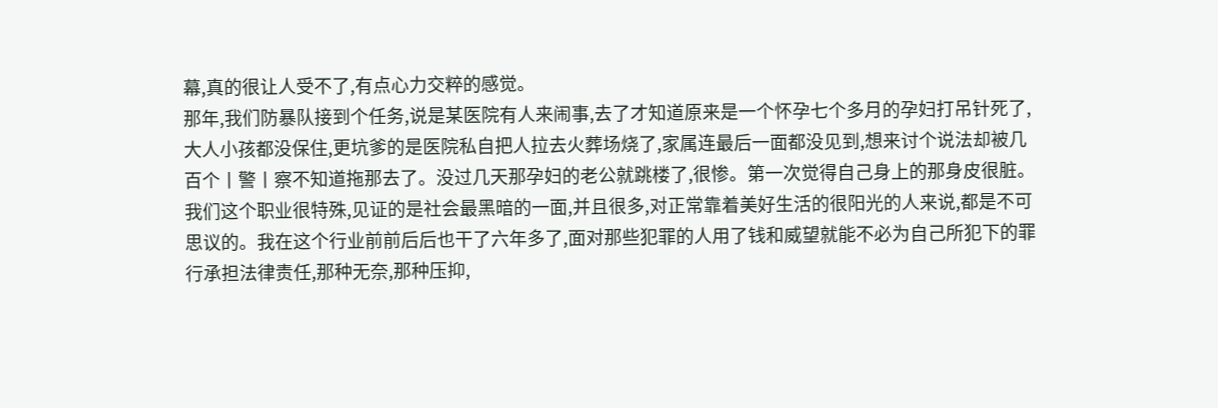幕,真的很让人受不了,有点心力交粹的感觉。
那年,我们防暴队接到个任务,说是某医院有人来闹事,去了才知道原来是一个怀孕七个多月的孕妇打吊针死了,大人小孩都没保住,更坑爹的是医院私自把人拉去火葬场烧了,家属连最后一面都没见到,想来讨个说法却被几百个丨警丨察不知道拖那去了。没过几天那孕妇的老公就跳楼了,很惨。第一次觉得自己身上的那身皮很脏。
我们这个职业很特殊,见证的是社会最黑暗的一面,并且很多,对正常靠着美好生活的很阳光的人来说,都是不可思议的。我在这个行业前前后后也干了六年多了,面对那些犯罪的人用了钱和威望就能不必为自己所犯下的罪行承担法律责任,那种无奈,那种压抑,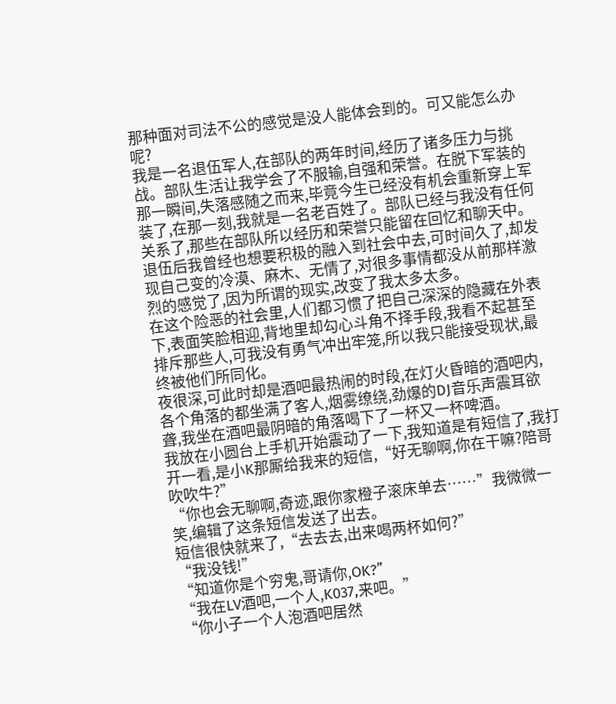那种面对司法不公的感觉是没人能体会到的。可又能怎么办呢?
我是一名退伍军人,在部队的两年时间,经历了诸多压力与挑战。部队生活让我学会了不服输,自强和荣誉。在脱下军装的那一瞬间,失落感随之而来,毕竟今生已经没有机会重新穿上军装了,在那一刻,我就是一名老百姓了。部队已经与我没有任何关系了,那些在部队所以经历和荣誉只能留在回忆和聊天中。
退伍后我曾经也想要积极的融入到社会中去,可时间久了,却发现自己变的冷漠、麻木、无情了,对很多事情都没从前那样激烈的感觉了,因为所谓的现实,改变了我太多太多。
在这个险恶的社会里,人们都习惯了把自己深深的隐藏在外表下,表面笑脸相迎,背地里却勾心斗角不择手段,我看不起甚至排斥那些人,可我没有勇气冲出牢笼,所以我只能接受现状,最终被他们所同化。
夜很深,可此时却是酒吧最热闹的时段,在灯火昏暗的酒吧内,各个角落的都坐满了客人,烟雾缭绕,劲爆的DJ音乐声震耳欲聋,我坐在酒吧最阴暗的角落喝下了一杯又一杯啤酒。
我放在小圆台上手机开始震动了一下,我知道是有短信了,我打开一看,是小K那厮给我来的短信,“好无聊啊,你在干嘛?陪哥吹吹牛?”
“你也会无聊啊,奇迹,跟你家橙子滚床单去……”我微微一笑,编辑了这条短信发送了出去。
短信很快就来了,“去去去,出来喝两杯如何?”
“我没钱!”
“知道你是个穷鬼,哥请你,OK?”
“我在LV酒吧,一个人,K037,来吧。”
“你小子一个人泡酒吧居然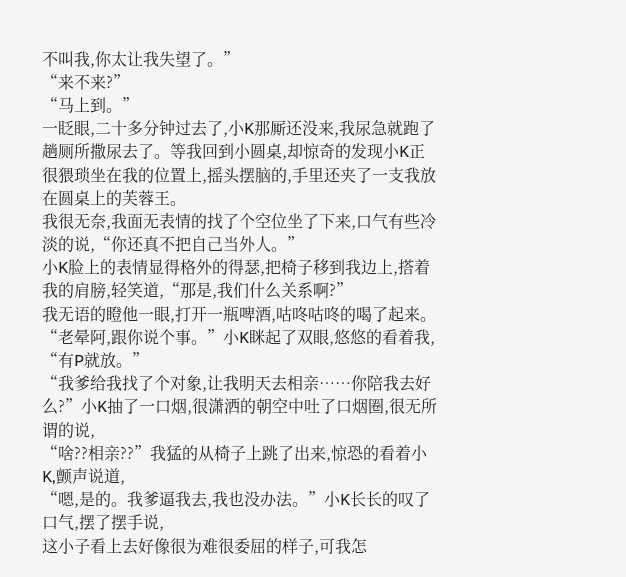不叫我,你太让我失望了。”
“来不来?”
“马上到。”
一眨眼,二十多分钟过去了,小K那厮还没来,我尿急就跑了趟厕所撒尿去了。等我回到小圆桌,却惊奇的发现小K正很猥琐坐在我的位置上,摇头摆脑的,手里还夹了一支我放在圆桌上的芙蓉王。
我很无奈,我面无表情的找了个空位坐了下来,口气有些冷淡的说,“你还真不把自己当外人。”
小K脸上的表情显得格外的得瑟,把椅子移到我边上,搭着我的肩膀,轻笑道,“那是,我们什么关系啊?”
我无语的瞪他一眼,打开一瓶啤酒,咕咚咕咚的喝了起来。
“老晕阿,跟你说个事。”小K眯起了双眼,悠悠的看着我,
“有P就放。”
“我爹给我找了个对象,让我明天去相亲……你陪我去好么?”小K抽了一口烟,很潇洒的朝空中吐了口烟圈,很无所谓的说,
“啥??相亲??”我猛的从椅子上跳了出来,惊恐的看着小K,颤声说道,
“嗯,是的。我爹逼我去,我也没办法。”小K长长的叹了口气,摆了摆手说,
这小子看上去好像很为难很委屈的样子,可我怎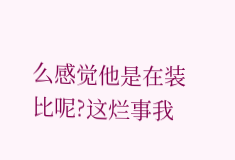么感觉他是在装比呢?这烂事我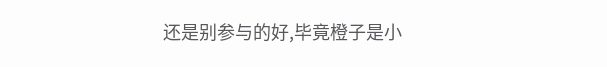还是别参与的好,毕竟橙子是小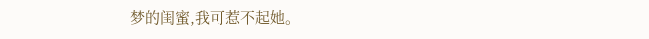梦的闺蜜,我可惹不起她。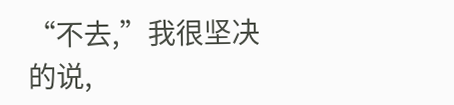“不去,”我很坚决的说,